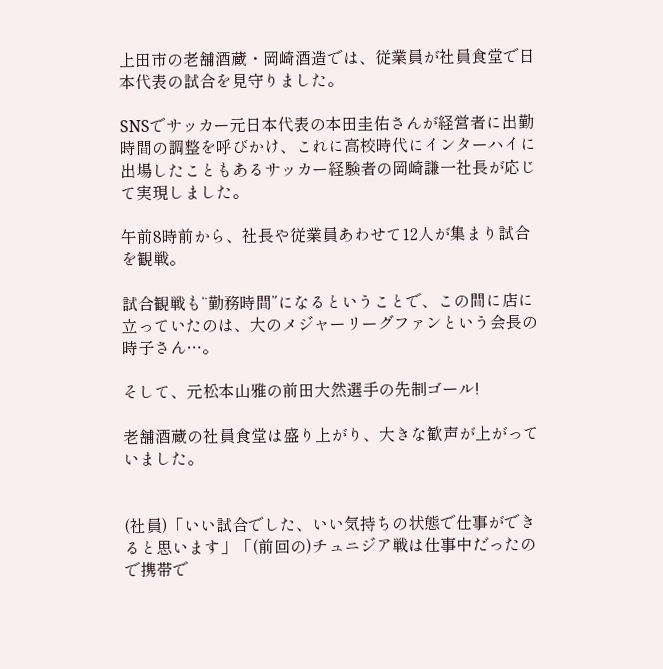上田市の老舗酒蔵・岡崎酒造では、従業員が社員食堂で日本代表の試合を見守りました。

SNSでサッカー元日本代表の本田圭佑さんが経営者に出勤時間の調整を呼びかけ、これに高校時代にインターハイに出場したこともあるサッカー経験者の岡崎謙一社長が応じて実現しました。

午前8時前から、社長や従業員あわせて12人が集まり試合を観戦。

試合観戦も“勤務時間”になるということで、この間に店に立っていたのは、大のメジャーリーグファンという会長の時子さん…。

そして、元松本山雅の前田大然選手の先制ゴール!

老舗酒蔵の社員食堂は盛り上がり、大きな歓声が上がっていました。


(社員)「いい試合でした、いい気持ちの状態で仕事ができると思います」「(前回の)チュニジア戦は仕事中だったので携帯で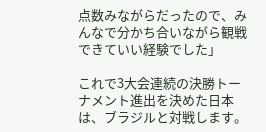点数みながらだったので、みんなで分かち合いながら観戦できていい経験でした」

これで3大会連続の決勝トーナメント進出を決めた日本は、ブラジルと対戦します。